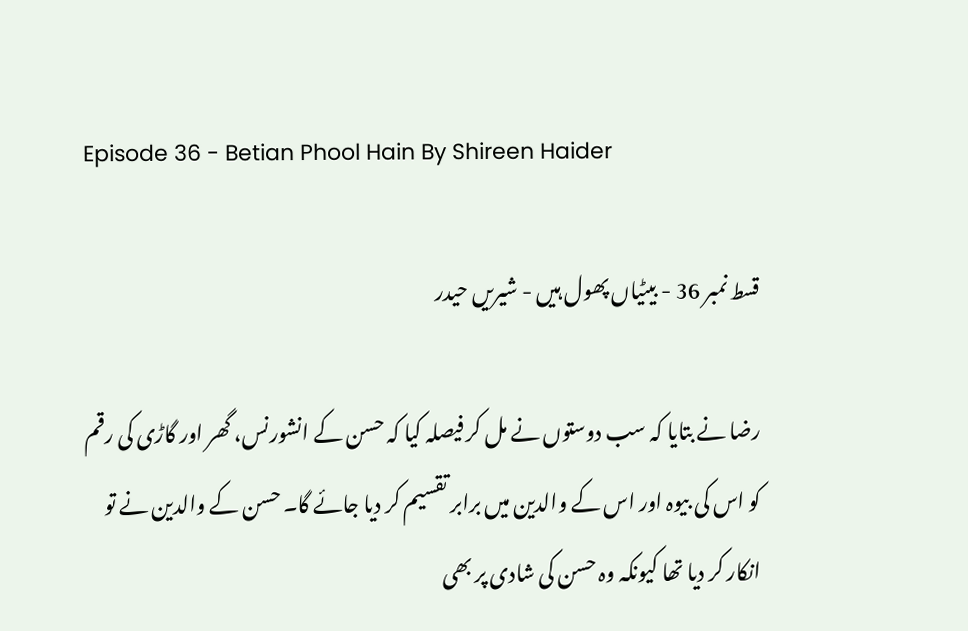Episode 36 - Betian Phool Hain By Shireen Haider

قسط نمبر 36 - بیٹیاں پھول ہیں - شیریں حیدر

رضا نے بتایا کہ سب دوستوں نے مل کر فیصلہ کیا کہ حسن کے انشورنس، گھر اور گاڑی کی رقم کو اس کی بیوہ اور اس کے والدین میں برابر تقسیم کر دیا جائے گا۔ حسن کے والدین نے تو انکار کر دیا تھا کیونکہ وہ حسن کی شادی پر بھی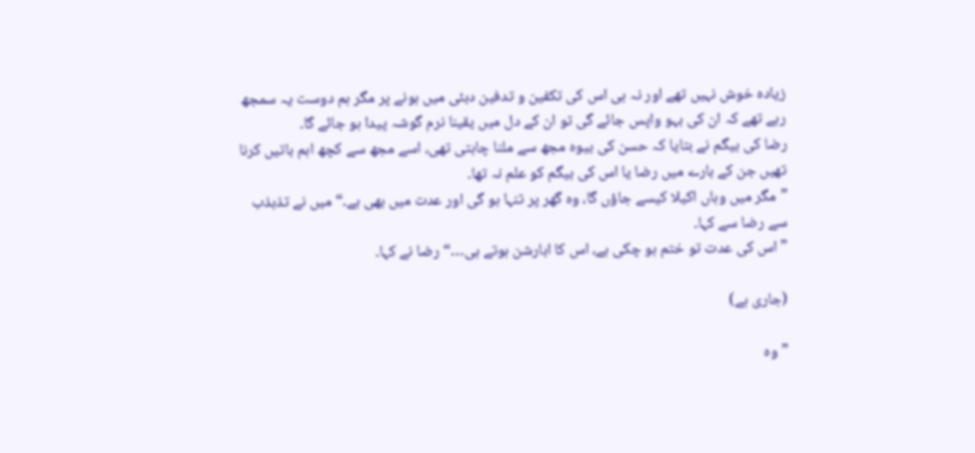زیادہ خوش نہیں تھے اور نہ ہی اس کی تکفین و تدفین دبئی میں ہونے پر مگر ہم دوست یہ سمجھ رہے تھے کہ ان کی بہو واپس جائے گی تو ان کے دل میں یقینا نرم گوشہ پیدا ہو جائے گا۔
رضا کی بیگم نے بتایا کہ حسن کی بیوہ مجھ سے ملنا چاہتی تھی، اسے مجھ سے کچھ اہم باتیں کرنا تھیں جن کے بارے میں رضا یا اس کی بیگم کو علم نہ تھا۔
”مگر میں وہاں اکیلا کیسے جاؤں گا، وہ گھر پر تنہا ہو گی اور عدت میں بھی ہے۔“ میں نے تذبذب سے رضا سے کہا۔
”اس کی عدت تو ختم ہو چکی ہے، اس کا ابارشن ہوتے ہی…“ رضا نے کہا۔

(جاری ہے)

”وہ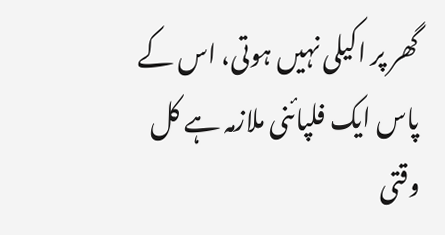گھر پر اکیلی نہیں ہوتی، اس کے پاس ایک فلپائنی ملازمہ ہے کل وقتی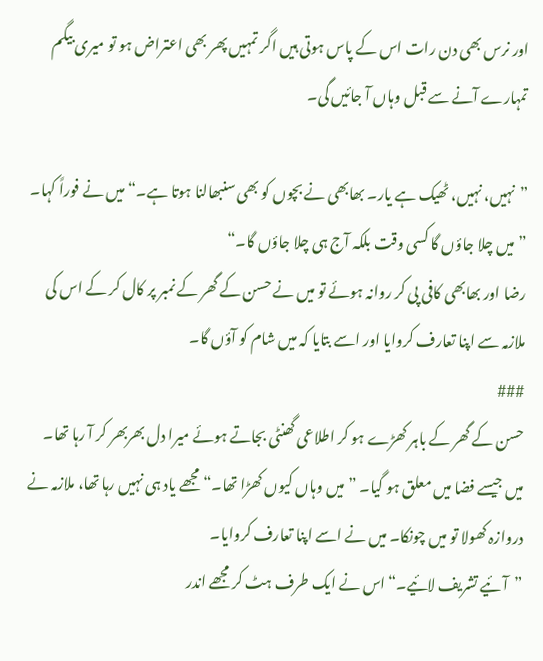اور نرس بھی دن رات اس کے پاس ہوتی ہیں اگر تمہیں پھر بھی اعتراض ہو تو میری بیگم تمہارے آنے سے قبل وہاں آ جائیں گی۔

”نہیں، نہیں، ٹھیک ہے یار۔ بھابھی نے بچوں کو بھی سنبھالنا ہوتا ہے۔“ میں نے فوراً کہا۔ ”میں چلا جاؤں گا کسی وقت بلکہ آج ہی چلا جاؤں گا۔“
رضا اور بھابھی کافی پی کر روانہ ہوئے تو میں نے حسن کے گھر کے نمبر پر کال کر کے اس کی ملازمہ سے اپنا تعارف کروایا اور اسے بتایا کہ میں شام کو آؤں گا۔
###
حسن کے گھر کے باہر کھڑے ہو کر اطلاعی گھنٹی بجاتے ہوئے میرا دل بھربھر کر آ رہا تھا۔
میں جیسے فضا میں معلق ہو گیا۔ ”میں وہاں کیوں کھڑا تھا۔“ مجھے یاد ہی نہیں رہا تھا، ملازمہ نے دروازہ کھولا تو میں چونکا۔ میں نے اسے اپنا تعارف کروایا۔
”آئیے تشریف لائیے۔“اس نے ایک طرف ہٹ کر مجھے اندر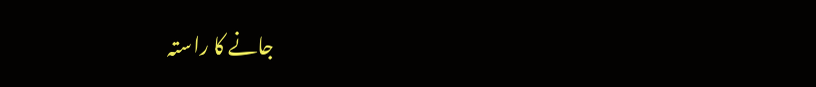جانے کا راستہ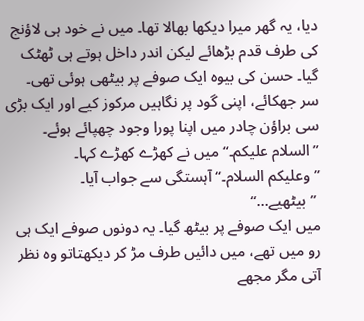دیا، یہ گھر میرا دیکھا بھالا تھا۔ میں نے خود ہی لاؤنج کی طرف قدم بڑھائے لیکن اندر داخل ہوتے ہی ٹھٹک گیا۔ حسن کی بیوہ ایک صوفے پر بیٹھی ہوئی تھی۔
سر جھکائے، اپنی گود پر نگاہیں مرکوز کیے اور ایک بڑی سی براؤن چادر میں اپنا پورا وجود چھپائے ہوئے۔
”السلام علیکم۔“ میں نے کھڑے کھڑے کہا۔
”وعلیکم السلام۔“ آہستگی سے جواب آیا۔
 ”بیٹھیے…“
میں ایک صوفے پر بیٹھ گیا۔ یہ دونوں صوفے ایک ہی رو میں تھے، میں دائیں طرف مڑ کر دیکھتاتو وہ نظر آتی مگر مجھے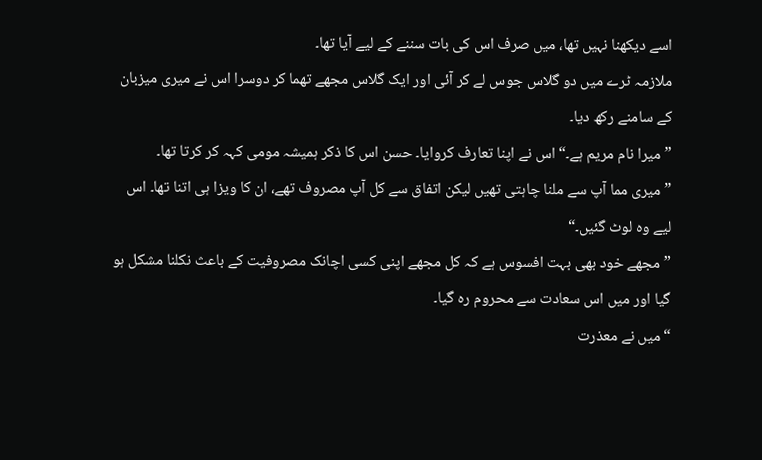اسے دیکھنا نہیں تھا، میں صرف اس کی بات سننے کے لیے آیا تھا۔
ملازمہ ٹرے میں دو گلاس جوس لے کر آئی اور ایک گلاس مجھے تھما کر دوسرا اس نے میری میزبان کے سامنے رکھ دیا۔
”میرا نام مریم ہے۔“ اس نے اپنا تعارف کروایا۔ حسن اس کا ذکر ہمیشہ مومی کہہ کر کرتا تھا۔
”میری مما آپ سے ملنا چاہتی تھیں لیکن اتفاق سے کل آپ مصروف تھے، ان کا ویزا ہی اتنا تھا۔ اس لیے وہ لوٹ گئیں۔“
”مجھے خود بھی بہت افسوس ہے کہ کل مجھے اپنی کسی اچانک مصروفیت کے باعث نکلنا مشکل ہو گیا اور میں اس سعادت سے محروم رہ گیا۔
“ میں نے معذرت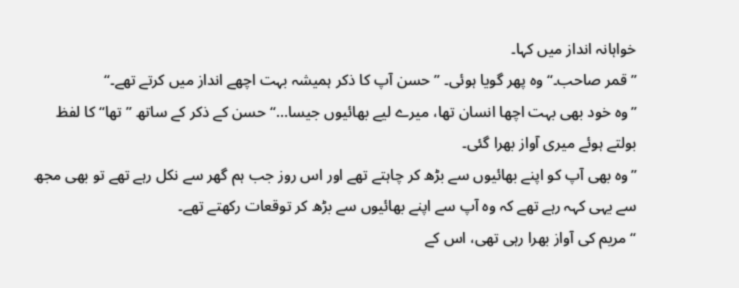خواہانہ انداز میں کہا۔
”قمر صاحب۔“ وہ پھر گویا ہوئی۔ ”حسن آپ کا ذکر ہمیشہ بہت اچھے انداز میں کرتے تھے۔“
”وہ خود بھی بہت اچھا انسان تھا، میرے لیے بھائیوں جیسا…“ حسن کے ذکر کے ساتھ ”تھا“ کا لفظ بولتے ہوئے میری آواز بھرا گئی۔
”وہ بھی آپ کو اپنے بھائیوں سے بڑھ کر چاہتے تھے اور اس روز جب ہم گھر سے نکل رہے تھے تو بھی مجھ سے یہی کہہ رہے تھے کہ وہ آپ سے اپنے بھائیوں سے بڑھ کر توقعات رکھتے تھے۔
“ مریم کی آواز بھرا رہی تھی، اس کے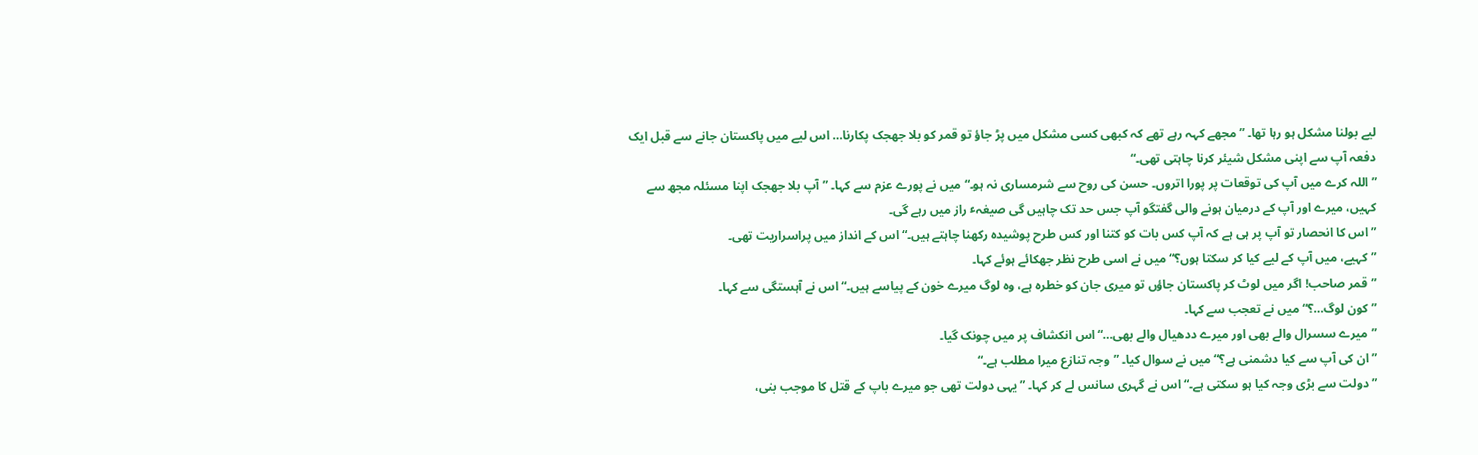لیے بولنا مشکل ہو رہا تھا۔ ”مجھے کہہ رہے تھے کہ کبھی کسی مشکل میں پڑ جاؤ تو قمر کو بلا جھجک پکارنا… اس لیے میں پاکستان جانے سے قبل ایک دفعہ آپ سے اپنی مشکل شیئر کرنا چاہتی تھی۔“
”اللہ کرے میں آپ کی توقعات پر پورا اتروں۔ حسن کی روح سے شرمساری نہ ہو۔“ میں نے پورے عزم سے کہا۔ ”آپ بلا جھجک اپنا مسئلہ مجھ سے کہیں، میرے اور آپ کے درمیان ہونے والی گفتگو آپ جس حد تک چاہیں گی صیغہٴ راز میں رہے گی۔
” اس کا انحصار تو آپ پر ہی ہے کہ آپ کس بات کو کتنا اور کس طرح پوشیدہ رکھنا چاہتے ہیں۔“ اس کے انداز میں پراسراریت تھی۔
”کہیے، میں آپ کے لیے کیا کر سکتا ہوں؟“ میں نے اسی طرح نظر جھکائے ہوئے کہا۔
”قمر صاحب! اگر میں لوٹ کر پاکستان جاؤں تو میری جان کو خطرہ ہے، وہ لوگ میرے خون کے پیاسے ہیں۔“ اس نے آہستگی سے کہا۔
”کون لوگ…؟“ میں نے تعجب سے کہا۔
”میرے سسرال والے بھی اور میرے ددھیال والے بھی…“ اس انکشاف پر میں چونک گیا۔
”ان کی آپ سے کیا دشمنی ہے؟“ میں نے سوال کیا۔ ”وجہ تنازع میرا مطلب ہے۔“
”دولت سے بڑی وجہ کیا ہو سکتی ہے۔“ اس نے گہری سانس لے کر کہا۔ ”یہی دولت تھی جو میرے باپ کے قتل کا موجب بنی،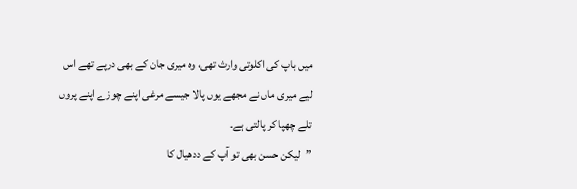میں باپ کی اکلوتی وارث تھی، وہ میری جان کے بھی درپے تھے اس لیے میری ماں نے مجھے یوں پالا جیسے مرغی اپنے چوزے اپنے پروں تلے چھپا کر پالتی ہے۔
”لیکن حسن بھی تو آپ کے ددھیال کا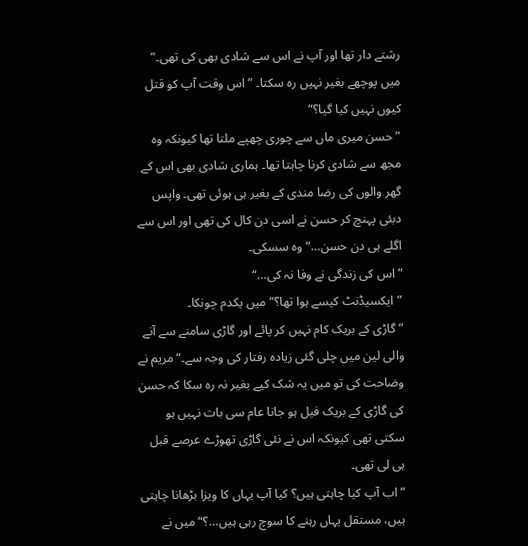رشتے دار تھا اور آپ نے اس سے شادی بھی کی تھی۔“ میں پوچھے بغیر نہیں رہ سکتا۔ ”اس وقت آپ کو قتل کیوں نہیں کیا گیا؟“
”حسن میری ماں سے چوری چھپے ملتا تھا کیونکہ وہ مجھ سے شادی کرنا چاہتا تھا۔ ہماری شادی بھی اس کے گھر والوں کی رضا مندی کے بغیر ہی ہوئی تھی۔ واپس دبئی پہنچ کر حسن نے اسی دن کال کی تھی اور اس سے اگلے ہی دن حسن…“ وہ سسکی۔
”اس کی زندگی نے وفا نہ کی…“
”ایکسیڈنٹ کیسے ہوا تھا؟“ میں یکدم چونکا۔
”گاڑی کے بریک کام نہیں کر پائے اور گاڑی سامنے سے آنے والی لین میں چلی گئی زیادہ رفتار کی وجہ سے۔“ مریم نے وضاحت کی تو میں یہ شک کیے بغیر نہ رہ سکا کہ حسن کی گاڑی کے بریک فیل ہو جانا عام سی بات نہیں ہو سکتی تھی کیونکہ اس نے نئی گاڑی تھوڑے عرصے قبل ہی لی تھی۔
”اب آپ کیا چاہتی ہیں؟ کیا آپ یہاں کا ویزا بڑھانا چاہتی ہیں، مستقل یہاں رہنے کا سوچ رہی ہیں…؟“ میں نے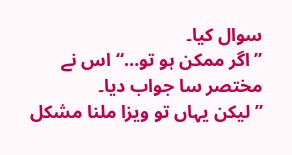سوال کیا۔
”اگر ممکن ہو تو…“ اس نے مختصر سا جواب دیا۔
”لیکن یہاں تو ویزا ملنا مشکل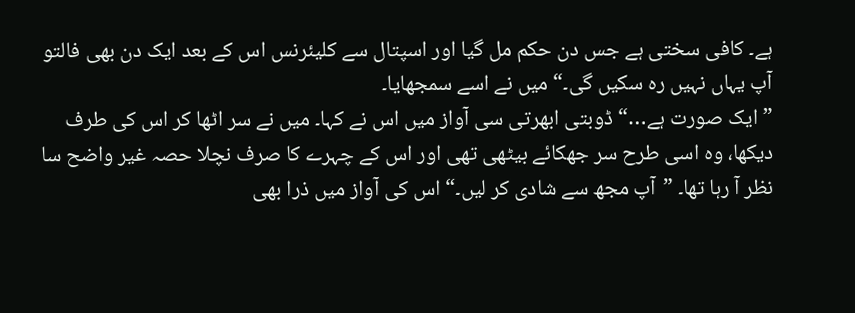ہے۔ کافی سختی ہے جس دن حکم مل گیا اور اسپتال سے کلیئرنس اس کے بعد ایک دن بھی فالتو آپ یہاں نہیں رہ سکیں گی۔“ میں نے اسے سمجھایا۔
”ایک صورت ہے…“ ڈوبتی ابھرتی سی آواز میں اس نے کہا۔ میں نے سر اٹھا کر اس کی طرف دیکھا، وہ اسی طرح سر جھکائے بیٹھی تھی اور اس کے چہرے کا صرف نچلا حصہ غیر واضح سا نظر آ رہا تھا۔ ”آپ مجھ سے شادی کر لیں۔“ اس کی آواز میں ذرا بھی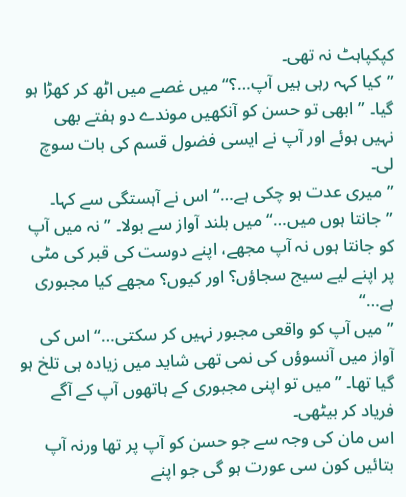کپکپاہٹ نہ تھی۔
”کیا کہہ رہی ہیں آپ…؟“ میں غصے میں اٹھ کر کھڑا ہو گیا۔ ”ابھی تو حسن کو آنکھیں موندے دو ہفتے بھی نہیں ہوئے اور آپ نے ایسی فضول قسم کی بات سوچ لی۔
”میری عدت ہو چکی ہے…“ اس نے آہستگی سے کہا۔
”جانتا ہوں میں…“ میں بلند آواز سے بولا۔ ”نہ میں آپ کو جانتا ہوں نہ آپ مجھے، اپنے دوست کی قبر کی مٹی پر اپنے لیے سیج سجاؤں؟ اور کیوں؟ مجھے کیا مجبوری ہے…“
”میں آپ کو واقعی مجبور نہیں کر سکتی…“ اس کی آواز میں آنسوؤں کی نمی تھی شاید میں زیادہ ہی تلخ ہو گیا تھا۔ ”میں تو اپنی مجبوری کے ہاتھوں آپ کے آگے فریاد کر بیٹھی۔
اس مان کی وجہ سے جو حسن کو آپ پر تھا ورنہ آپ بتائیں کون سی عورت ہو گی جو اپنے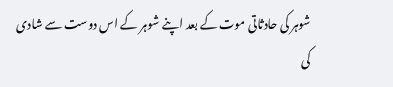شوہر کی حادثاتی موت کے بعد اپنے شوہر کے اس دوست سے شادی کی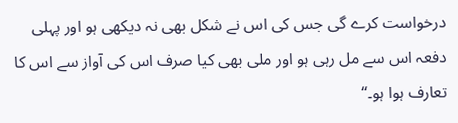درخواست کرے گی جس کی اس نے شکل بھی نہ دیکھی ہو اور پہلی دفعہ اس سے مل رہی ہو اور ملی بھی کیا صرف اس کی آواز سے اس کا تعارف ہوا ہو۔“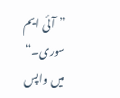”آئی ایم سوری۔“ میں واپس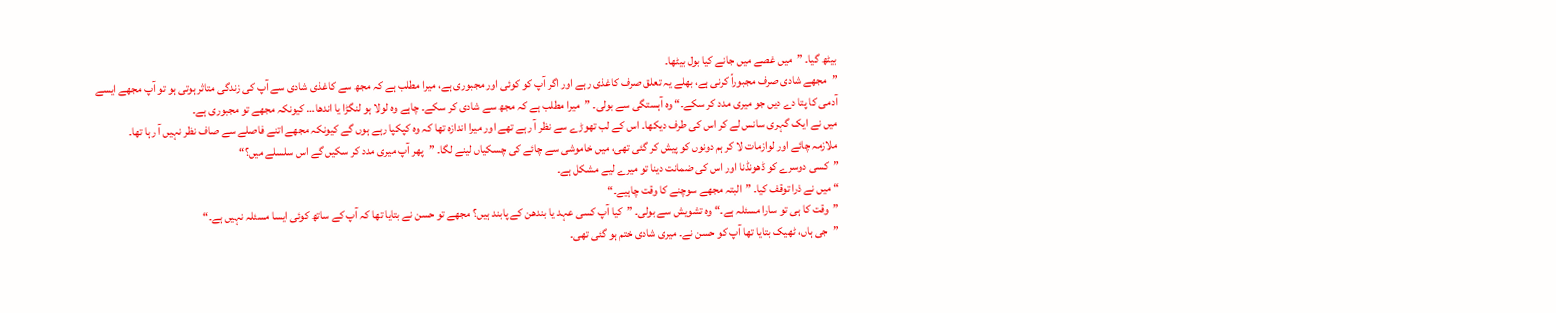بیٹھ گیا۔ ”میں غصے میں جانے کیا بول بیٹھا۔
”مجھے شادی صرف مجبوراً کرنی ہے، بھلے یہ تعلق صرف کاغذی رہے اور اگر آپ کو کوئی اور مجبوری ہے، میرا مطلب ہے کہ مجھ سے کاغذی شادی سے آپ کی زندگی متاثر ہوتی ہو تو آپ مجھے ایسے آدمی کا پتا دے دیں جو میری مدد کر سکے۔“ وہ آہستگی سے بولی۔ ”میرا مطلب ہے کہ مجھ سے شادی کر سکے۔ چاہے وہ لولا ہو لنگڑا یا اندھا… کیونکہ مجھے تو مجبوری ہے۔
میں نے ایک گہری سانس لے کر اس کی طرف دیکھا۔ اس کے لب تھوڑے سے نظر آ رہے تھے اور میرا اندازہ تھا کہ وہ کپکپا رہے ہوں گے کیونکہ مجھے اتنے فاصلے سے صاف نظر نہیں آ رہا تھا۔
ملازمہ چائے اور لوازمات لا کر ہم دونوں کو پیش کر گئی تھی، میں خاموشی سے چائے کی چسکیاں لینے لگا۔ ”پھر آپ میری مدد کر سکیں گے اس سلسلے میں؟“
”کسی دوسرے کو ڈھونڈنا اور اس کی ضمانت دینا تو میرے لیے مشکل ہے۔
“ میں نے ذرا توقف کیا۔ ”البتہ مجھے سوچنے کا وقت چاہیے۔“
”وقت کا ہی تو سارا مسئلہ ہے۔“ وہ تشویش سے بولی۔ ”کیا آپ کسی عہد یا بندھن کے پابند ہیں؟ مجھے تو حسن نے بتایا تھا کہ آپ کے ساتھ کوئی ایسا مسئلہ نہیں ہے۔“
”جی ہاں، ٹھیک بتایا تھا آپ کو حسن نے۔ میری شادی ختم ہو گئی تھی۔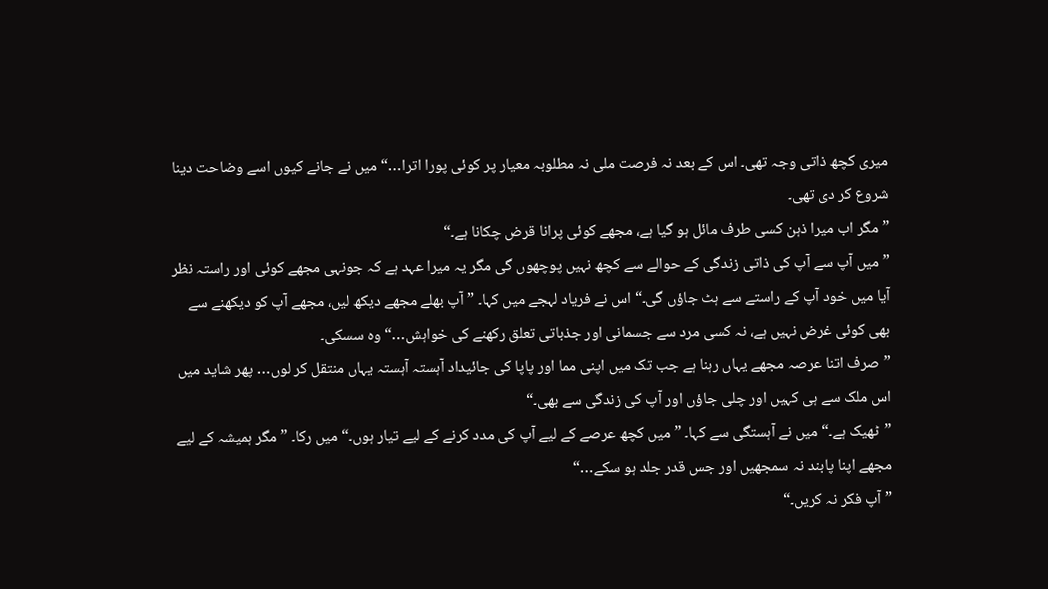میری کچھ ذاتی وجہ تھی۔ اس کے بعد نہ فرصت ملی نہ مطلوبہ معیار پر کوئی پورا اترا…“ میں نے جانے کیوں اسے وضاحت دینا شروع کر دی تھی۔
”مگر اب میرا ذہن کسی طرف مائل ہو گیا ہے، مجھے کوئی پرانا قرض چکانا ہے۔“
”میں آپ سے آپ کی ذاتی زندگی کے حوالے سے کچھ نہیں پوچھوں گی مگر یہ میرا عہد ہے کہ جونہی مجھے کوئی اور راستہ نظر آیا میں خود آپ کے راستے سے ہٹ جاؤں گی۔“ اس نے فریاد لہجے میں کہا۔ ”آپ بھلے مجھے دیکھ لیں، مجھے آپ کو دیکھنے سے بھی کوئی غرض نہیں ہے، نہ کسی مرد سے جسمانی اور جذباتی تعلق رکھنے کی خواہش…“ وہ سسکی۔
”صرف اتنا عرصہ مجھے یہاں رہنا ہے جب تک میں اپنی مما اور پاپا کی جائیداد آہستہ آہستہ یہاں منتقل کر لوں… پھر شاید میں اس ملک سے ہی کہیں اور چلی جاؤں اور آپ کی زندگی سے بھی۔“
”ٹھیک ہے۔“ میں نے آہستگی سے کہا۔ ”میں کچھ عرصے کے لیے آپ کی مدد کرنے کے لیے تیار ہوں۔“ میں رکا۔ ”مگر ہمیشہ کے لیے مجھے اپنا پابند نہ سمجھیں اور جس قدر جلد ہو سکے…“
”آپ فکر نہ کریں۔“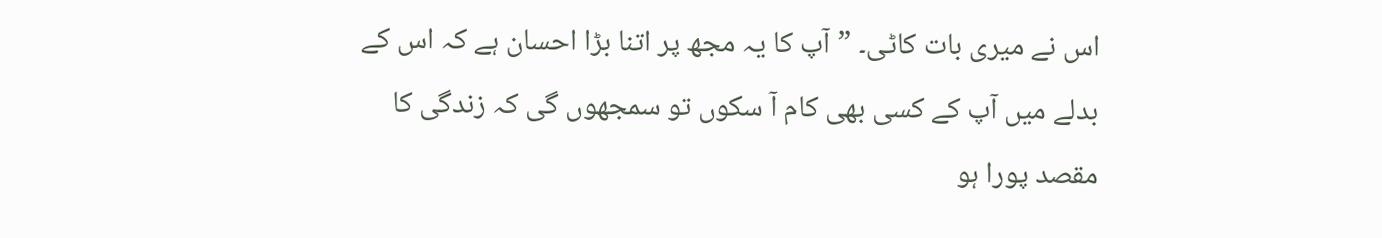اس نے میری بات کاٹی۔ ”آپ کا یہ مجھ پر اتنا بڑا احسان ہے کہ اس کے بدلے میں آپ کے کسی بھی کام آ سکوں تو سمجھوں گی کہ زندگی کا مقصد پورا ہو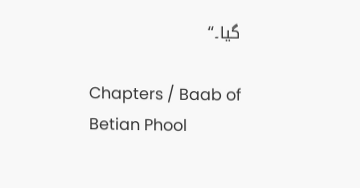گیا۔“

Chapters / Baab of Betian Phool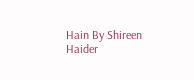Hain By Shireen Haider